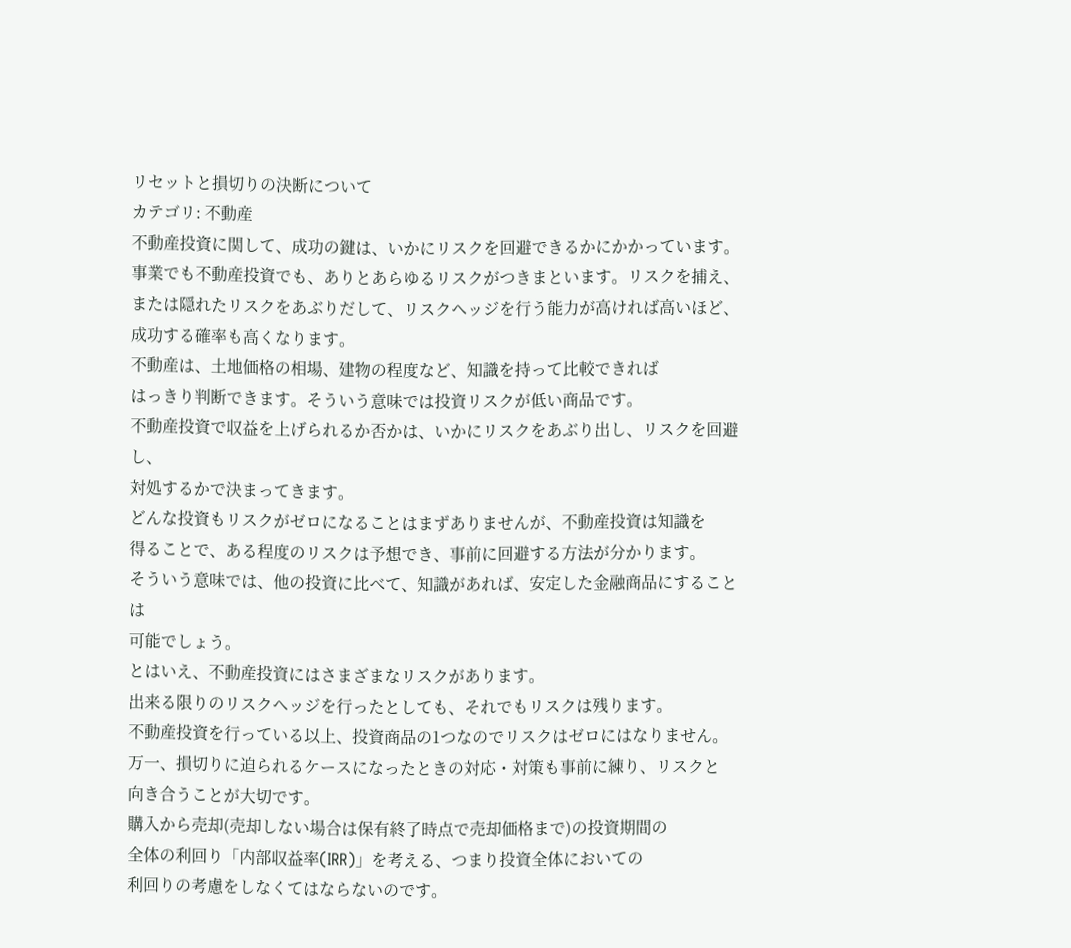リセットと損切りの決断について
カテゴリ: 不動産
不動産投資に関して、成功の鍵は、いかにリスクを回避できるかにかかっています。
事業でも不動産投資でも、ありとあらゆるリスクがつきまといます。リスクを捕え、
または隠れたリスクをあぶりだして、リスクヘッジを行う能力が高ければ高いほど、
成功する確率も高くなります。
不動産は、土地価格の相場、建物の程度など、知識を持って比較できれば
はっきり判断できます。そういう意味では投資リスクが低い商品です。
不動産投資で収益を上げられるか否かは、いかにリスクをあぶり出し、リスクを回避し、
対処するかで決まってきます。
どんな投資もリスクがゼロになることはまずありませんが、不動産投資は知識を
得ることで、ある程度のリスクは予想でき、事前に回避する方法が分かります。
そういう意味では、他の投資に比べて、知識があれば、安定した金融商品にすることは
可能でしょう。
とはいえ、不動産投資にはさまざまなリスクがあります。
出来る限りのリスクヘッジを行ったとしても、それでもリスクは残ります。
不動産投資を行っている以上、投資商品の1つなのでリスクはゼロにはなりません。
万一、損切りに迫られるケースになったときの対応・対策も事前に練り、リスクと
向き合うことが大切です。
購入から売却(売却しない場合は保有終了時点で売却価格まで)の投資期間の
全体の利回り「内部収益率(IRR)」を考える、つまり投資全体においての
利回りの考慮をしなくてはならないのです。